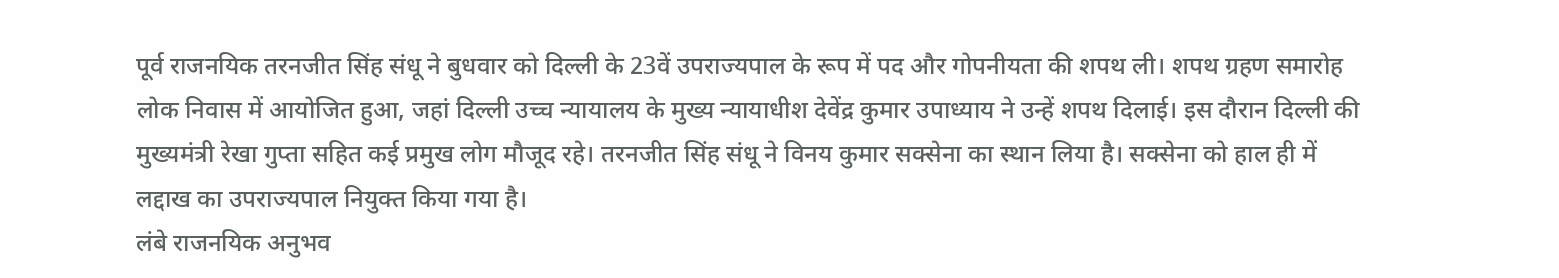पूर्व राजनयिक तरनजीत सिंह संधू ने बुधवार को दिल्ली के 23वें उपराज्यपाल के रूप में पद और गोपनीयता की शपथ ली। शपथ ग्रहण समारोह लोक निवास में आयोजित हुआ, जहां दिल्ली उच्च न्यायालय के मुख्य न्यायाधीश देवेंद्र कुमार उपाध्याय ने उन्हें शपथ दिलाई। इस दौरान दिल्ली की मुख्यमंत्री रेखा गुप्ता सहित कई प्रमुख लोग मौजूद रहे। तरनजीत सिंह संधू ने विनय कुमार सक्सेना का स्थान लिया है। सक्सेना को हाल ही में लद्दाख का उपराज्यपाल नियुक्त किया गया है।
लंबे राजनयिक अनुभव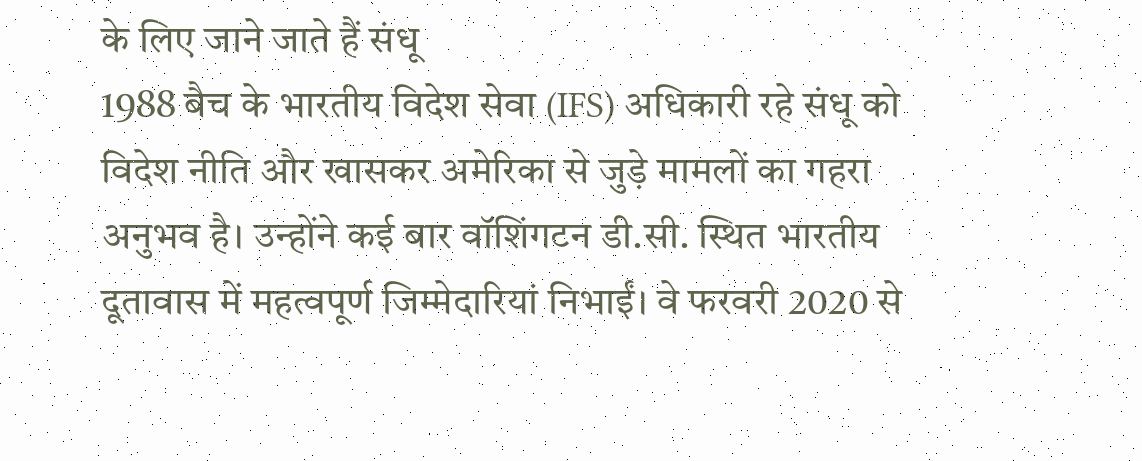के लिए जाने जाते हैं संधू
1988 बैच के भारतीय विदेश सेवा (IFS) अधिकारी रहे संधू को विदेश नीति और खासकर अमेरिका से जुड़े मामलों का गहरा अनुभव है। उन्होंने कई बार वॉशिंगटन डी.सी. स्थित भारतीय दूतावास में महत्वपूर्ण जिम्मेदारियां निभाईं। वे फरवरी 2020 से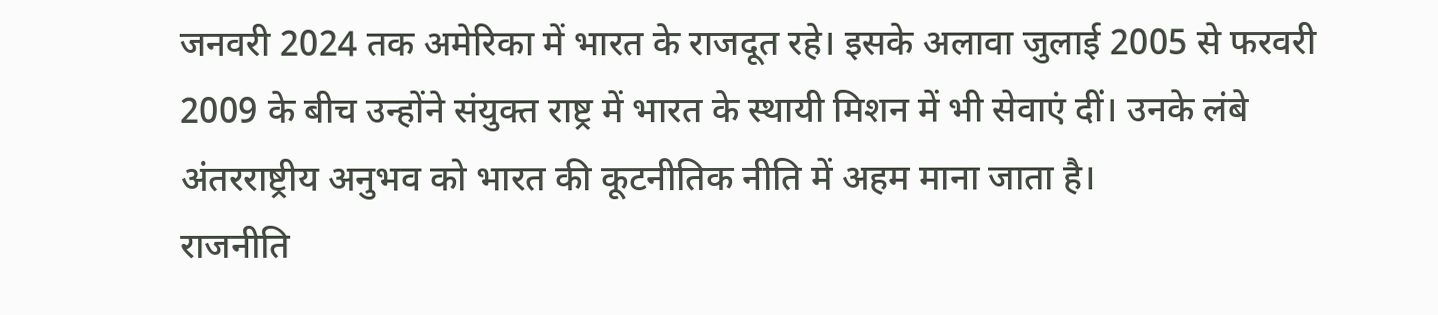जनवरी 2024 तक अमेरिका में भारत के राजदूत रहे। इसके अलावा जुलाई 2005 से फरवरी 2009 के बीच उन्होंने संयुक्त राष्ट्र में भारत के स्थायी मिशन में भी सेवाएं दीं। उनके लंबे अंतरराष्ट्रीय अनुभव को भारत की कूटनीतिक नीति में अहम माना जाता है।
राजनीति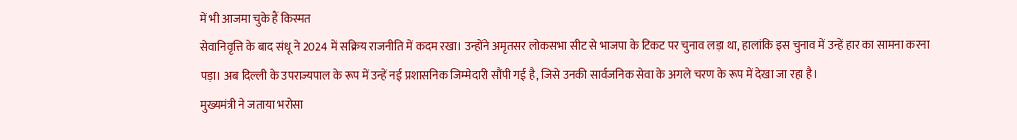में भी आजमा चुके हैं किस्मत
सेवानिवृत्ति के बाद संधू ने 2024 में सक्रिय राजनीति में कदम रखा। उन्होंने अमृतसर लोकसभा सीट से भाजपा के टिकट पर चुनाव लड़ा था, हालांकि इस चुनाव में उन्हें हार का सामना करना पड़ा। अब दिल्ली के उपराज्यपाल के रूप में उन्हें नई प्रशासनिक जिम्मेदारी सौंपी गई है, जिसे उनकी सार्वजनिक सेवा के अगले चरण के रूप में देखा जा रहा है।
मुख्यमंत्री ने जताया भरोसा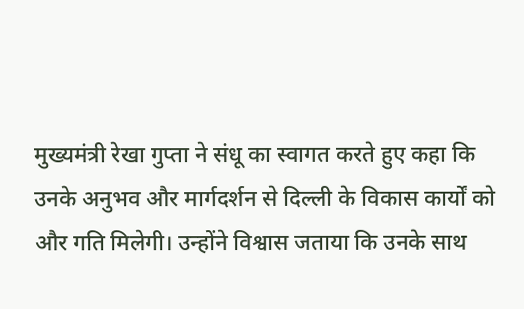मुख्यमंत्री रेखा गुप्ता ने संधू का स्वागत करते हुए कहा कि उनके अनुभव और मार्गदर्शन से दिल्ली के विकास कार्यों को और गति मिलेगी। उन्होंने विश्वास जताया कि उनके साथ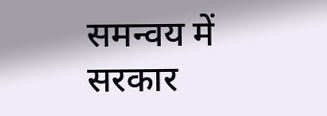समन्वय में सरकार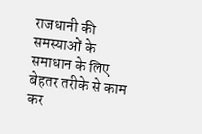राजधानी की समस्याओं के समाधान के लिए बेहतर तरीके से काम कर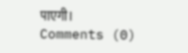पाएगी।
Comments (0)